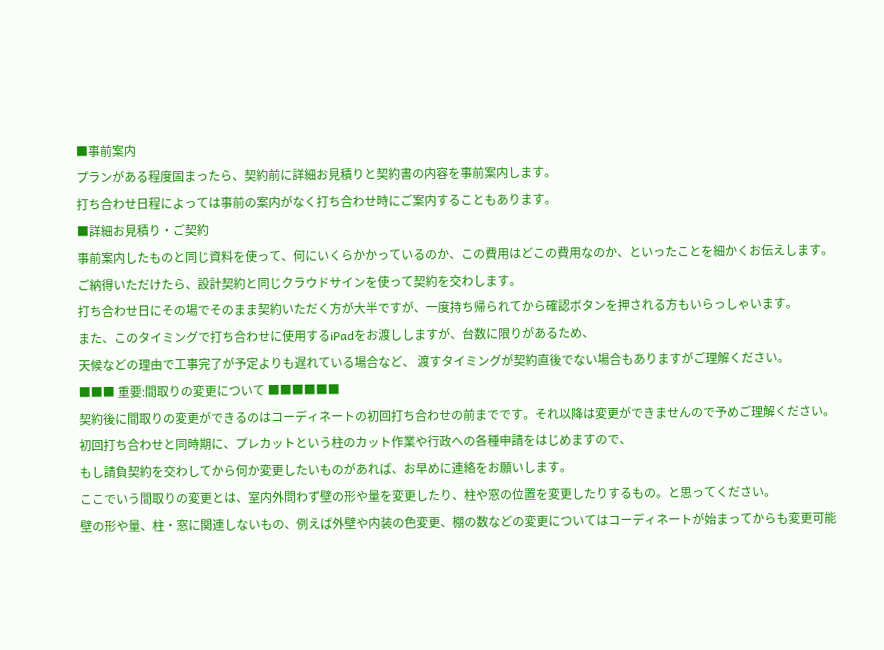■事前案内
プランがある程度固まったら、契約前に詳細お見積りと契約書の内容を事前案内します。
打ち合わせ日程によっては事前の案内がなく打ち合わせ時にご案内することもあります。
■詳細お見積り・ご契約
事前案内したものと同じ資料を使って、何にいくらかかっているのか、この費用はどこの費用なのか、といったことを細かくお伝えします。
ご納得いただけたら、設計契約と同じクラウドサインを使って契約を交わします。
打ち合わせ日にその場でそのまま契約いただく方が大半ですが、一度持ち帰られてから確認ボタンを押される方もいらっしゃいます。
また、このタイミングで打ち合わせに使用するiPadをお渡ししますが、台数に限りがあるため、
天候などの理由で工事完了が予定よりも遅れている場合など、 渡すタイミングが契約直後でない場合もありますがご理解ください。
■■■ 重要:間取りの変更について ■■■■■■
契約後に間取りの変更ができるのはコーディネートの初回打ち合わせの前までです。それ以降は変更ができませんので予めご理解ください。
初回打ち合わせと同時期に、プレカットという柱のカット作業や行政への各種申請をはじめますので、
もし請負契約を交わしてから何か変更したいものがあれば、お早めに連絡をお願いします。
ここでいう間取りの変更とは、室内外問わず壁の形や量を変更したり、柱や窓の位置を変更したりするもの。と思ってください。
壁の形や量、柱・窓に関連しないもの、例えば外壁や内装の色変更、棚の数などの変更についてはコーディネートが始まってからも変更可能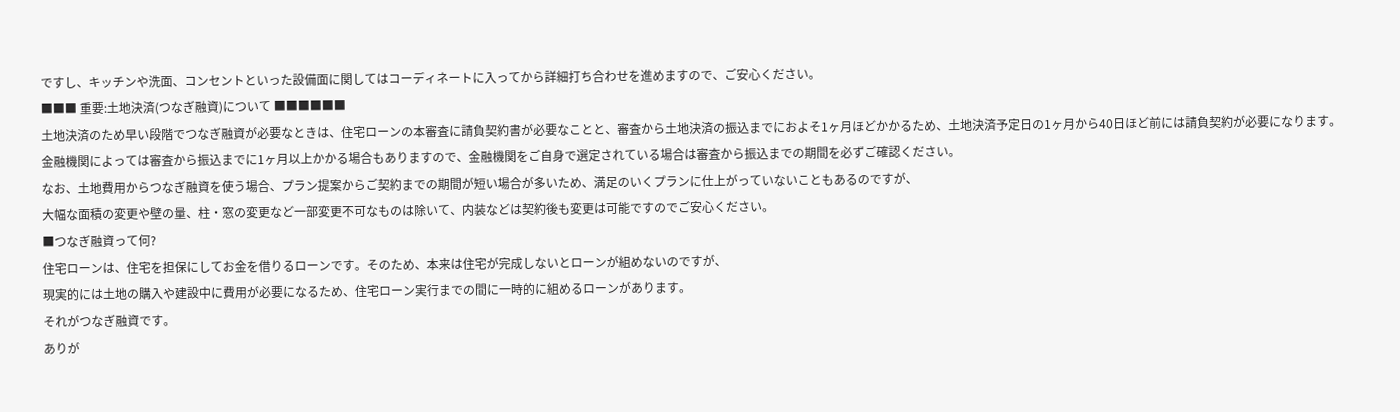ですし、キッチンや洗面、コンセントといった設備面に関してはコーディネートに入ってから詳細打ち合わせを進めますので、ご安心ください。
■■■ 重要:土地決済(つなぎ融資)について ■■■■■■
土地決済のため早い段階でつなぎ融資が必要なときは、住宅ローンの本審査に請負契約書が必要なことと、審査から土地決済の振込までにおよそ1ヶ月ほどかかるため、土地決済予定日の1ヶ月から40日ほど前には請負契約が必要になります。
金融機関によっては審査から振込までに1ヶ月以上かかる場合もありますので、金融機関をご自身で選定されている場合は審査から振込までの期間を必ずご確認ください。
なお、土地費用からつなぎ融資を使う場合、プラン提案からご契約までの期間が短い場合が多いため、満足のいくプランに仕上がっていないこともあるのですが、
大幅な面積の変更や壁の量、柱・窓の変更など一部変更不可なものは除いて、内装などは契約後も変更は可能ですのでご安心ください。
■つなぎ融資って何?
住宅ローンは、住宅を担保にしてお金を借りるローンです。そのため、本来は住宅が完成しないとローンが組めないのですが、
現実的には土地の購入や建設中に費用が必要になるため、住宅ローン実行までの間に一時的に組めるローンがあります。
それがつなぎ融資です。
ありが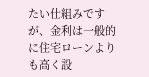たい仕組みですが、金利は一般的に住宅ローンよりも高く設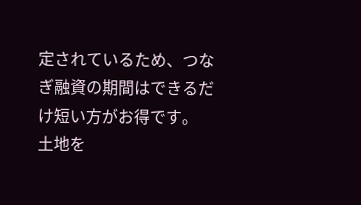定されているため、つなぎ融資の期間はできるだけ短い方がお得です。
土地を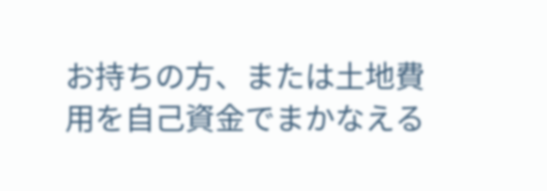お持ちの方、または土地費用を自己資金でまかなえる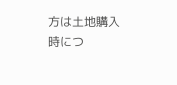方は土地購入時につ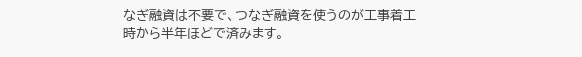なぎ融資は不要で、つなぎ融資を使うのが工事着工時から半年ほどで済みます。